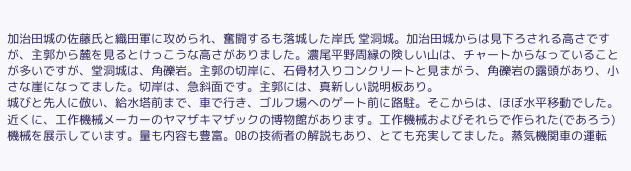加治田城の佐藤氏と織田軍に攻められ、奮闘するも落城した岸氏 堂洞城。加治田城からは見下ろされる高さですが、主郭から麓を見るとけっこうな高さがありました。濃尾平野周縁の険しい山は、チャートからなっていることが多いですが、堂洞城は、角礫岩。主郭の切岸に、石骨材入りコンクリートと見まがう、角礫岩の露頭があり、小さな崖になってました。切岸は、急斜面です。主郭には、真新しい説明板あり。
城びと先人に倣い、給水塔前まで、車で行き、ゴルフ場へのゲート前に路駐。そこからは、ほぼ水平移動でした。
近くに、工作機械メーカーのヤマザキマザックの博物館があります。工作機械およびそれらで作られた(であろう)機械を展示しています。量も内容も豊富。OBの技術者の解説もあり、とても充実してました。蒸気機関車の運転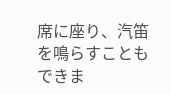席に座り、汽笛を鳴らすこともできま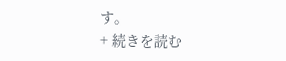す。
+ 続きを読む